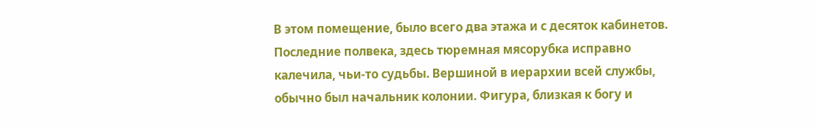В этом помещение, было всего два этажа и с десяток кабинетов. Последние полвека, здесь тюремная мясорубка исправно калечила, чьи-то судьбы. Вершиной в иерархии всей службы, обычно был начальник колонии. Фигура, близкая к богу и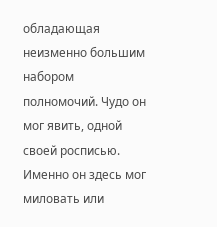обладающая неизменно большим набором полномочий. Чудо он мог явить, одной своей росписью. Именно он здесь мог миловать или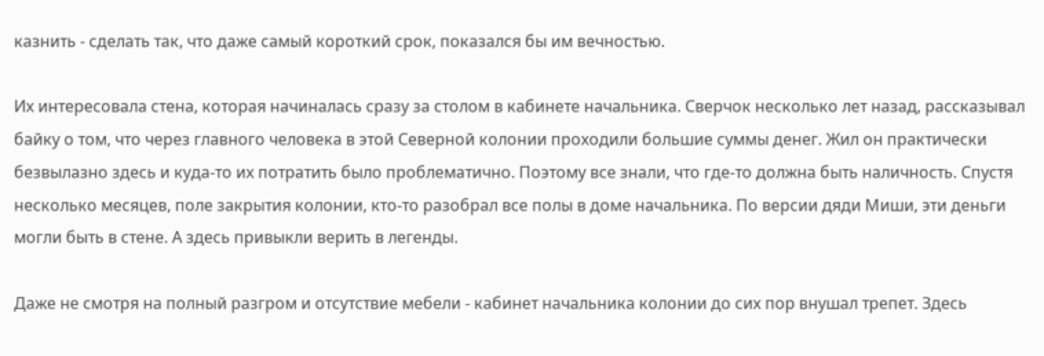казнить - сделать так, что даже самый короткий срок, показался бы им вечностью.

Их интересовала стена, которая начиналась сразу за столом в кабинете начальника. Сверчок несколько лет назад, рассказывал байку о том, что через главного человека в этой Северной колонии проходили большие суммы денег. Жил он практически безвылазно здесь и куда-то их потратить было проблематично. Поэтому все знали, что где-то должна быть наличность. Спустя несколько месяцев, поле закрытия колонии, кто-то разобрал все полы в доме начальника. По версии дяди Миши, эти деньги могли быть в стене. А здесь привыкли верить в легенды.

Даже не смотря на полный разгром и отсутствие мебели - кабинет начальника колонии до сих пор внушал трепет. Здесь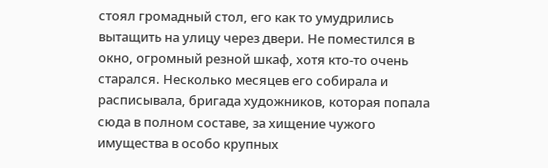стоял громадный стол, его как то умудрились вытащить на улицу через двери. Не поместился в окно, огромный резной шкаф, хотя кто-то очень старался. Несколько месяцев его собирала и расписывала, бригада художников, которая попала сюда в полном составе, за хищение чужого имущества в особо крупных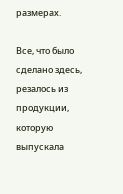размерах.

Все, что было сделано здесь, резалось из продукции, которую выпускала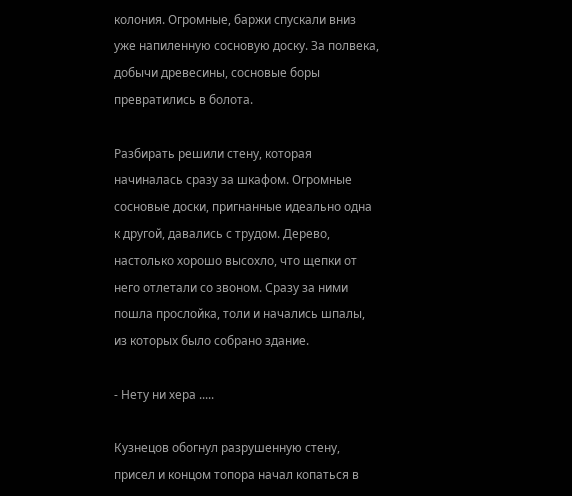колония. Огромные, баржи спускали вниз уже напиленную сосновую доску. За полвека, добычи древесины, сосновые боры превратились в болота.

Разбирать решили стену, которая начиналась сразу за шкафом. Огромные сосновые доски, пригнанные идеально одна к другой, давались с трудом. Дерево, настолько хорошо высохло, что щепки от него отлетали со звоном. Сразу за ними пошла прослойка, толи и начались шпалы, из которых было собрано здание.

- Нету ни хера .....

Кузнецов обогнул разрушенную стену, присел и концом топора начал копаться в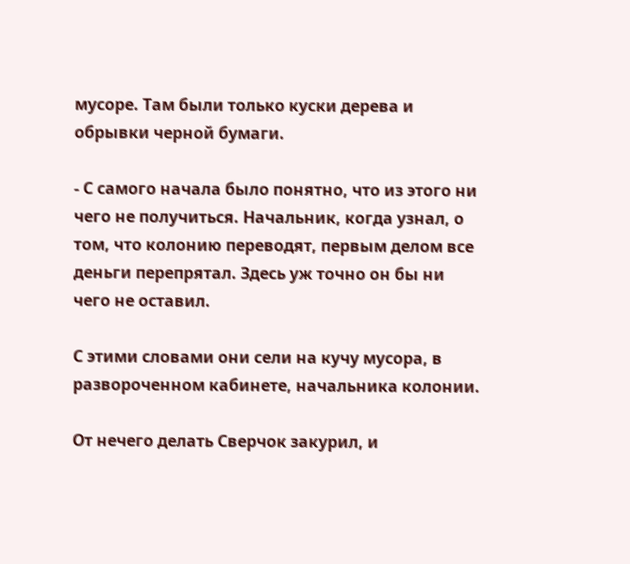мусоре. Там были только куски дерева и обрывки черной бумаги.

- С самого начала было понятно, что из этого ни чего не получиться. Начальник, когда узнал, о том, что колонию переводят, первым делом все деньги перепрятал. Здесь уж точно он бы ни чего не оставил.

С этими словами они сели на кучу мусора, в развороченном кабинете, начальника колонии.

От нечего делать Сверчок закурил, и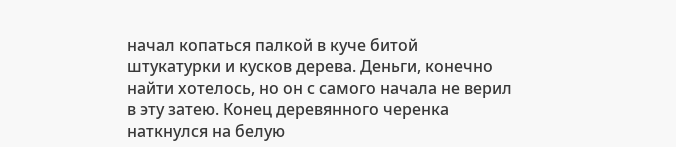начал копаться палкой в куче битой штукатурки и кусков дерева. Деньги, конечно найти хотелось, но он с самого начала не верил в эту затею. Конец деревянного черенка наткнулся на белую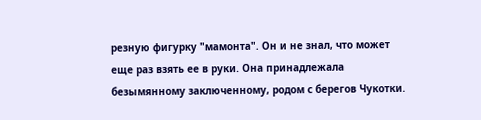резную фигурку "мамонта". Он и не знал, что может еще раз взять ее в руки. Она принадлежала безымянному заключенному, родом с берегов Чукотки.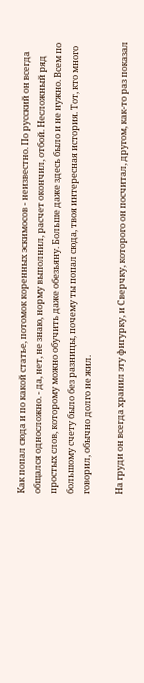Как попал сюда и по какой статье, потомок коренных эскимосов - неизвестно. По русский он всегда общался односложно. - да, нет, не знаю, норму выполнил, расчет окончил, отбой. Несложный ряд простых слов, которому можно обучить даже обезьяну. Больше даже здесь было и не нужно. Всем по большому счету было без разницы, почему ты попал сюда, твоя интересная история. Тот, кто много говорил, обычно долго не жил.

На груди он всегда хранил эту фигурку, и Сверчку, которого он посчитал, другом, как-то раз показал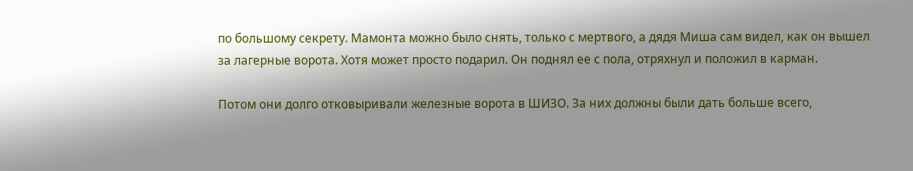по большому секрету. Мамонта можно было снять, только с мертвого, а дядя Миша сам видел, как он вышел за лагерные ворота. Хотя может просто подарил. Он поднял ее с пола, отряхнул и положил в карман.

Потом они долго отковыривали железные ворота в ШИЗО. За них должны были дать больше всего,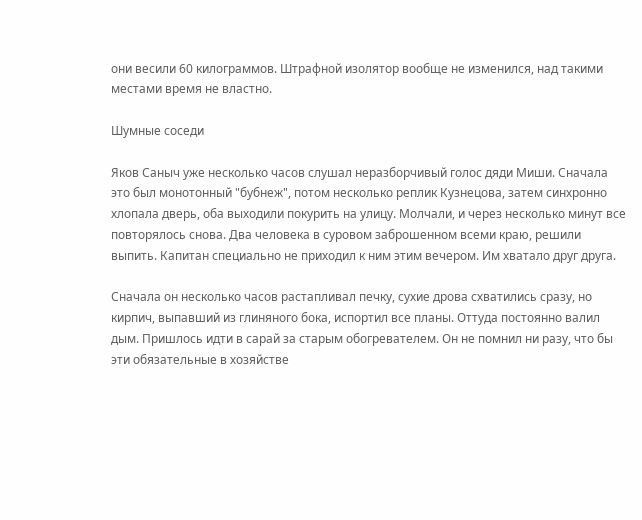они весили 60 килограммов. Штрафной изолятор вообще не изменился, над такими местами время не властно.

Шумные соседи

Яков Саныч уже несколько часов слушал неразборчивый голос дяди Миши. Сначала это был монотонный "бубнеж", потом несколько реплик Кузнецова, затем синхронно хлопала дверь, оба выходили покурить на улицу. Молчали, и через несколько минут все повторялось снова. Два человека в суровом заброшенном всеми краю, решили выпить. Капитан специально не приходил к ним этим вечером. Им хватало друг друга.

Сначала он несколько часов растапливал печку, сухие дрова схватились сразу, но кирпич, выпавший из глиняного бока, испортил все планы. Оттуда постоянно валил дым. Пришлось идти в сарай за старым обогревателем. Он не помнил ни разу, что бы эти обязательные в хозяйстве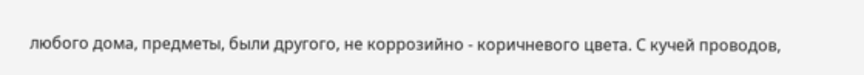любого дома, предметы, были другого, не коррозийно - коричневого цвета. С кучей проводов,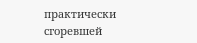практически сгоревшей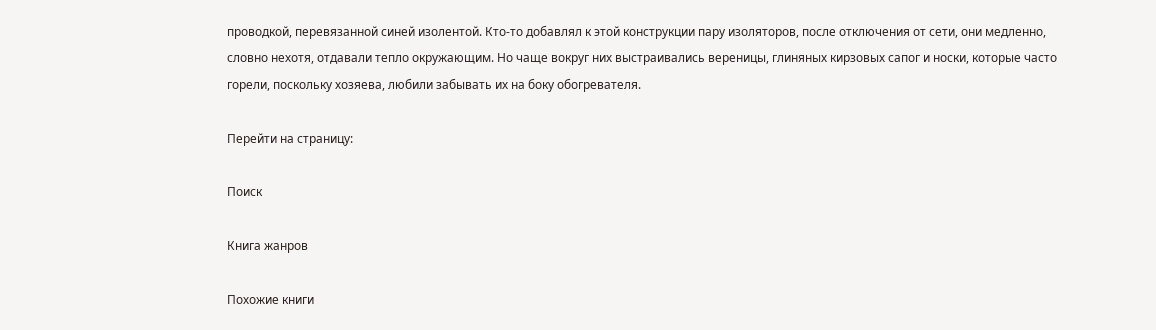проводкой, перевязанной синей изолентой. Кто-то добавлял к этой конструкции пару изоляторов, после отключения от сети, они медленно, словно нехотя, отдавали тепло окружающим. Но чаще вокруг них выстраивались вереницы, глиняных кирзовых сапог и носки, которые часто горели, поскольку хозяева, любили забывать их на боку обогревателя.

Перейти на страницу:

Поиск

Книга жанров

Похожие книги